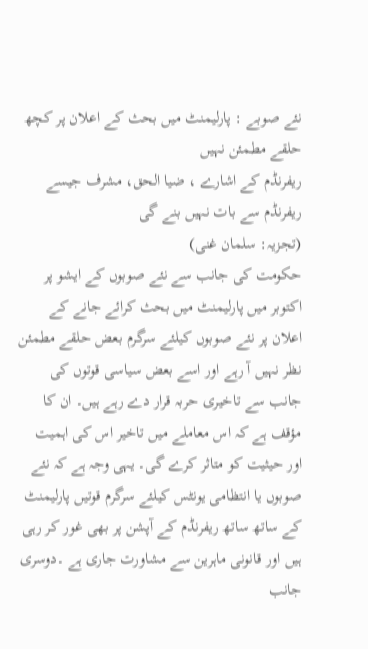نئے صوبے : پارلیمنٹ میں بحث کے اعلان پر کچھ حلقے مطمئن نہیں
ریفرنڈم کے اشارے ، ضیا الحق، مشرف جیسے ریفرنڈم سے بات نہیں بنے گی
(تجزیہ: سلمان غنی)
حکومت کی جانب سے نئے صوبوں کے ایشو پر اکتوبر میں پارلیمنٹ میں بحث کرائے جانے کے اعلان پر نئے صوبوں کیلئے سرگرم بعض حلقے مطمئن نظر نہیں آ رہے اور اسے بعض سیاسی قوتوں کی جانب سے تاخیری حربہ قرار دے رہے ہیں۔ ان کا مؤقف ہے کہ اس معاملے میں تاخیر اس کی اہمیت اور حیثیت کو متاثر کرے گی۔ یہی وجہ ہے کہ نئے صوبوں یا انتظامی یونٹس کیلئے سرگرم قوتیں پارلیمنٹ کے ساتھ ساتھ ریفرنڈم کے آپشن پر بھی غور کر رہی ہیں اور قانونی ماہرین سے مشاورت جاری ہے ۔دوسری جانب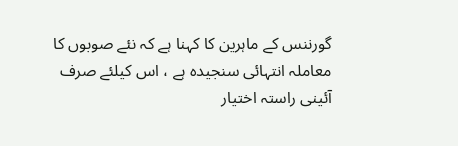گورننس کے ماہرین کا کہنا ہے کہ نئے صوبوں کا معاملہ انتہائی سنجیدہ ہے ، اس کیلئے صرف آئینی راستہ اختیار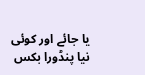یا جائے اور کوئی نیا پنڈورا بکس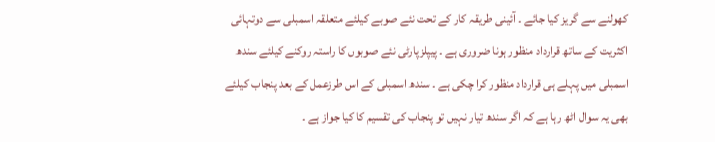کھولنے سے گریز کیا جائے ۔ آئینی طریقہ کار کے تحت نئے صوبے کیلئے متعلقہ اسمبلی سے دوتہائی اکثریت کے ساتھ قرارداد منظور ہونا ضروری ہے ۔ پیپلزپارٹی نئے صوبوں کا راستہ روکنے کیلئے سندھ اسمبلی میں پہلے ہی قرارداد منظور کرا چکی ہے ۔ سندھ اسمبلی کے اس طرزعمل کے بعد پنجاب کیلئے بھی یہ سوال اٹھ رہا ہے کہ اگر سندھ تیار نہیں تو پنجاب کی تقسیم کا کیا جواز ہے ۔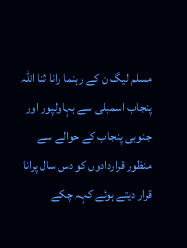مسلم لیگ ن کے رہنما رانا ثنا اللہ پنجاب اسمبلی سے بہاولپور اور جنوبی پنجاب کے حوالے سے منظور قراردادوں کو دس سال پرانا قرار دیتے ہوئے کہہ چکے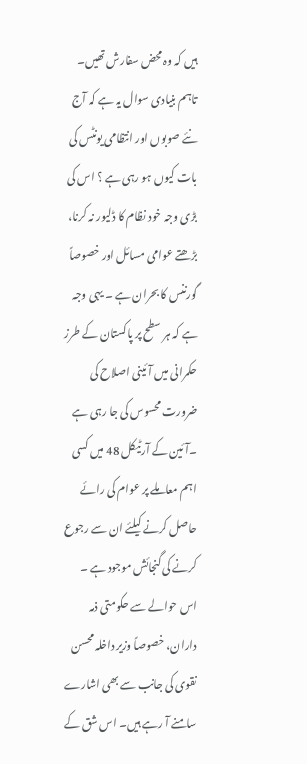ہیں کہ وہ محض سفارش تھیں۔ تاہم بنیادی سوال یہ ہے کہ آج نئے صوبوں اور انتظامی یونٹس کی بات کیوں ہو رہی ہے ؟ اس کی بڑی وجہ خود نظام کا ڈلیور نہ کرنا، بڑھتے عوامی مسائل اور خصوصاً گورننس کا بحران ہے ۔ یہی وجہ ہے کہ ہر سطح پر پاکستان کے طرز حکمرانی میں آئینی اصلاح کی ضرورت محسوس کی جا رہی ہے ۔آئین کے آرٹیکل 48 میں کسی اہم معاملے پر عوام کی رائے حاصل کرنے کیلئے ان سے رجوع کرنے کی گنجائش موجود ہے ۔ اس حوالے سے حکومتی ذمہ داران، خصوصاً وزیر داخلہ محسن نقوی کی جانب سے بھی اشارے سامنے آ رہے ہیں۔ اس شق کے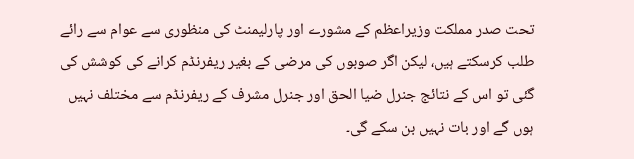تحت صدر مملکت وزیراعظم کے مشورے اور پارلیمنٹ کی منظوری سے عوام سے رائے طلب کرسکتے ہیں، لیکن اگر صوبوں کی مرضی کے بغیر ریفرنڈم کرانے کی کوشش کی گئی تو اس کے نتائج جنرل ضیا الحق اور جنرل مشرف کے ریفرنڈم سے مختلف نہیں ہوں گے اور بات نہیں بن سکے گی۔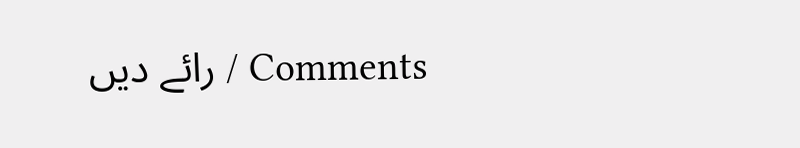Comments / رائے دیں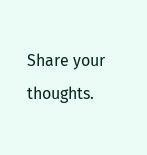Share your thoughts.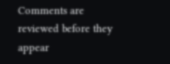Comments are reviewed before they appear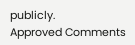publicly.
Approved Comments